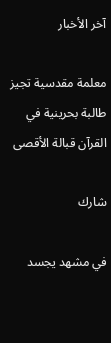آخر الأخبار

معلمة مقدسية تجيز طالبة بحرينية في القرآن قبالة الأقصى

شارك

في مشهد يجسد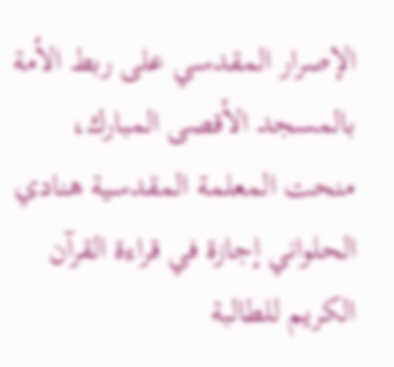الإصرار المقدسي على ربط الأمة بالمسجد الأقصى المبارك، منحت المعلمة المقدسية هنادي الحلواني إجازة في قراءة القرآن الكريم للطالبة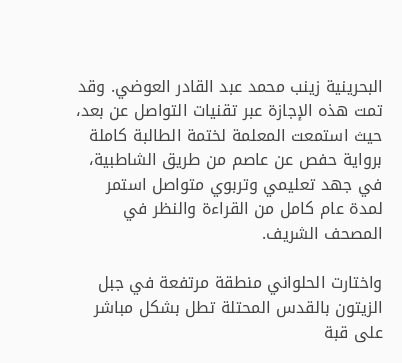البحرينية زينب محمد عبد القادر العوضي. وقد تمت هذه الإجازة عبر تقنيات التواصل عن بعد، حيث استمعت المعلمة لختمة الطالبة كاملة برواية حفص عن عاصم من طريق الشاطبية، في جهد تعليمي وتربوي متواصل استمر لمدة عام كامل من القراءة والنظر في المصحف الشريف.

واختارت الحلواني منطقة مرتفعة في جبل الزيتون بالقدس المحتلة تطل بشكل مباشر على قبة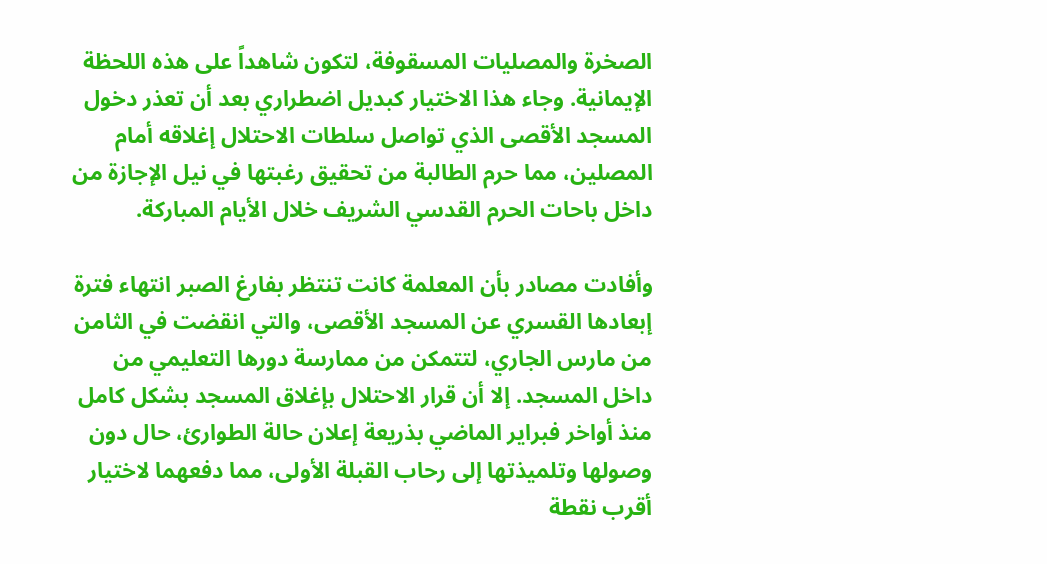الصخرة والمصليات المسقوفة، لتكون شاهداً على هذه اللحظة الإيمانية. وجاء هذا الاختيار كبديل اضطراري بعد أن تعذر دخول المسجد الأقصى الذي تواصل سلطات الاحتلال إغلاقه أمام المصلين، مما حرم الطالبة من تحقيق رغبتها في نيل الإجازة من داخل باحات الحرم القدسي الشريف خلال الأيام المباركة.

وأفادت مصادر بأن المعلمة كانت تنتظر بفارغ الصبر انتهاء فترة إبعادها القسري عن المسجد الأقصى، والتي انقضت في الثامن من مارس الجاري، لتتمكن من ممارسة دورها التعليمي من داخل المسجد. إلا أن قرار الاحتلال بإغلاق المسجد بشكل كامل منذ أواخر فبراير الماضي بذريعة إعلان حالة الطوارئ، حال دون وصولها وتلميذتها إلى رحاب القبلة الأولى، مما دفعهما لاختيار أقرب نقطة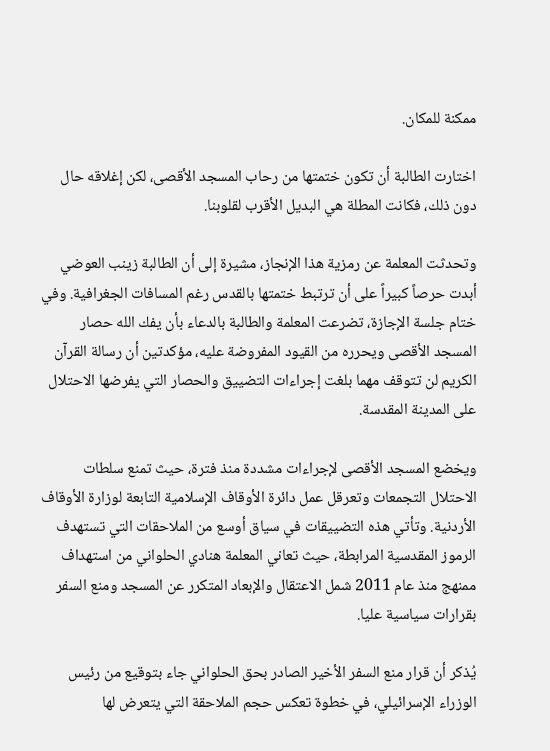ممكنة للمكان.

اختارت الطالبة أن تكون ختمتها من رحاب المسجد الأقصى، لكن إغلاقه حال دون ذلك، فكانت المطلة هي البديل الأقرب لقلوبنا.

وتحدثت المعلمة عن رمزية هذا الإنجاز، مشيرة إلى أن الطالبة زينب العوضي أبدت حرصاً كبيراً على أن ترتبط ختمتها بالقدس رغم المسافات الجغرافية. وفي ختام جلسة الإجازة، تضرعت المعلمة والطالبة بالدعاء بأن يفك الله حصار المسجد الأقصى ويحرره من القيود المفروضة عليه، مؤكدتين أن رسالة القرآن الكريم لن تتوقف مهما بلغت إجراءات التضييق والحصار التي يفرضها الاحتلال على المدينة المقدسة.

ويخضع المسجد الأقصى لإجراءات مشددة منذ فترة، حيث تمنع سلطات الاحتلال التجمعات وتعرقل عمل دائرة الأوقاف الإسلامية التابعة لوزارة الأوقاف الأردنية. وتأتي هذه التضييقات في سياق أوسع من الملاحقات التي تستهدف الرموز المقدسية المرابطة، حيث تعاني المعلمة هنادي الحلواني من استهداف ممنهج منذ عام 2011 شمل الاعتقال والإبعاد المتكرر عن المسجد ومنع السفر بقرارات سياسية عليا.

يُذكر أن قرار منع السفر الأخير الصادر بحق الحلواني جاء بتوقيع من رئيس الوزراء الإسرائيلي، في خطوة تعكس حجم الملاحقة التي يتعرض لها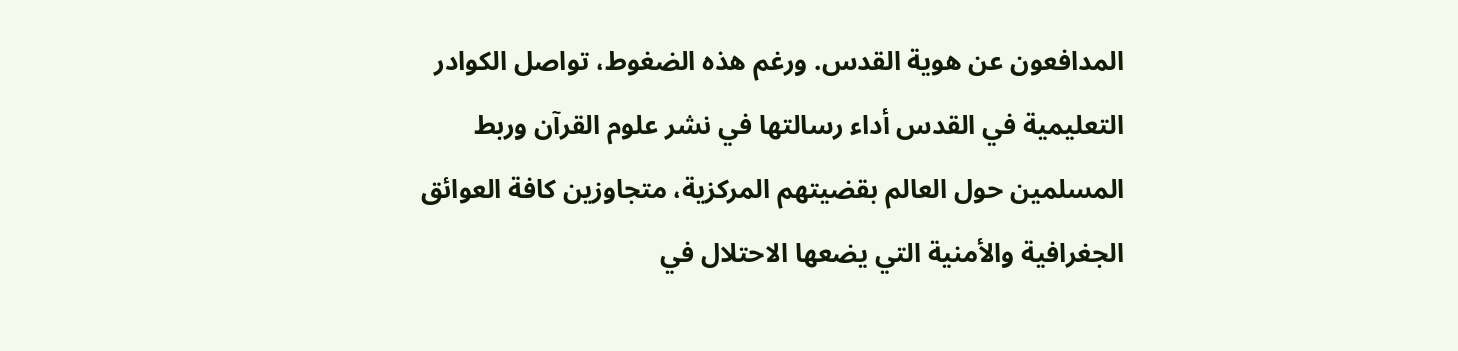المدافعون عن هوية القدس. ورغم هذه الضغوط، تواصل الكوادر التعليمية في القدس أداء رسالتها في نشر علوم القرآن وربط المسلمين حول العالم بقضيتهم المركزية، متجاوزين كافة العوائق الجغرافية والأمنية التي يضعها الاحتلال في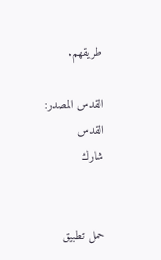طريقهم.

القدس المصدر: القدس
شارك


حمل تطبيق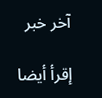آخر خبر

إقرأ أيضا